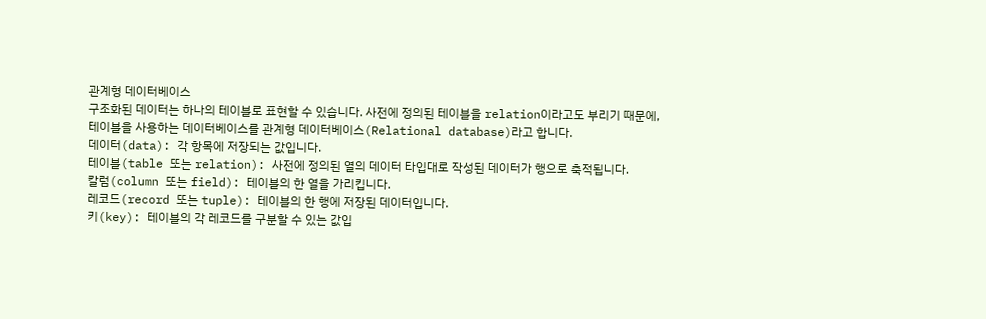관계형 데이터베이스
구조화된 데이터는 하나의 테이블로 표현할 수 있습니다. 사전에 정의된 테이블을 relation이라고도 부리기 때문에, 테이블을 사용하는 데이터베이스를 관계형 데이터베이스(Relational database)라고 합니다.
데이터(data): 각 항목에 저장되는 값입니다.
테이블(table 또는 relation): 사전에 정의된 열의 데이터 타입대로 작성된 데이터가 행으로 축적됩니다.
칼럼(column 또는 field): 테이블의 한 열을 가리킵니다.
레코드(record 또는 tuple): 테이블의 한 행에 저장된 데이터입니다.
키(key): 테이블의 각 레코드를 구분할 수 있는 값입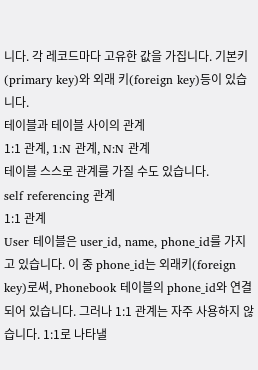니다. 각 레코드마다 고유한 값을 가집니다. 기본키(primary key)와 외래 키(foreign key)등이 있습니다.
테이블과 테이블 사이의 관계
1:1 관계, 1:N 관계, N:N 관계
테이블 스스로 관계를 가질 수도 있습니다.
self referencing 관계
1:1 관계
User 테이블은 user_id, name, phone_id를 가지고 있습니다. 이 중 phone_id는 외래키(foreign key)로써, Phonebook 테이블의 phone_id와 연결되어 있습니다. 그러나 1:1 관계는 자주 사용하지 않습니다. 1:1로 나타낼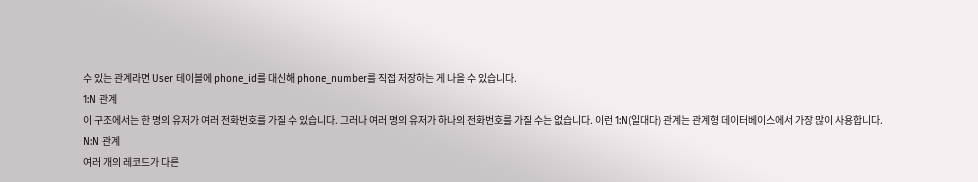수 있는 관계라면 User 테이블에 phone_id를 대신해 phone_number를 직접 저장하는 게 나을 수 있습니다.
1:N 관계
이 구조에서는 한 명의 유저가 여러 전화번호를 가질 수 있습니다. 그러나 여러 명의 유저가 하나의 전화번호를 가질 수는 없습니다. 이런 1:N(일대다) 관계는 관계형 데이터베이스에서 가장 많이 사용합니다.
N:N 관계
여러 개의 레코드가 다른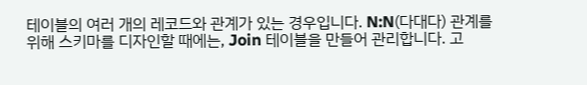테이블의 여러 개의 레코드와 관계가 있는 경우입니다. N:N(다대다) 관계를 위해 스키마를 디자인할 때에는, Join 테이블을 만들어 관리합니다. 고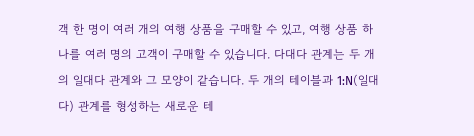객 한 명이 여러 개의 여행 상품을 구매할 수 있고, 여행 상품 하나를 여러 명의 고객이 구매할 수 있습니다. 다대다 관계는 두 개의 일대다 관계와 그 모양이 같습니다. 두 개의 테이블과 1:N(일대다) 관계를 형성하는 새로운 테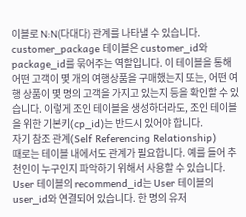이블로 N:N(다대다) 관계를 나타낼 수 있습니다. customer_package 테이블은 customer_id와 package_id를 묶어주는 역할입니다. 이 테이블을 통해 어떤 고객이 몇 개의 여행상품을 구매했는지 또는, 어떤 여행 상품이 몇 명의 고객을 가지고 있는지 등을 확인할 수 있습니다. 이렇게 조인 테이블을 생성하더라도, 조인 테이블을 위한 기본키(cp_id)는 반드시 있어야 합니다.
자기 참조 관계(Self Referencing Relationship)
때로는 테이블 내에서도 관계가 필요합니다. 예를 들어 추천인이 누구인지 파악하기 위해서 사용할 수 있습니다. User 테이블의 recommend_id는 User 테이블의 user_id와 연결되어 있습니다. 한 명의 유저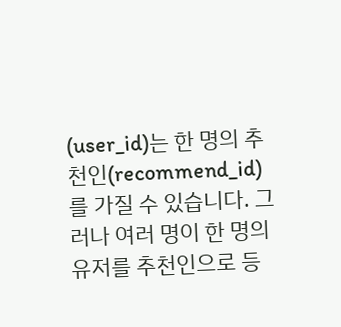(user_id)는 한 명의 추천인(recommend_id)를 가질 수 있습니다. 그러나 여러 명이 한 명의 유저를 추천인으로 등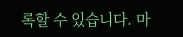록할 수 있습니다. 마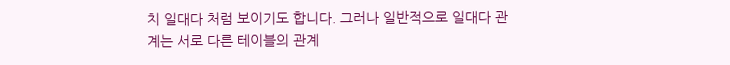치 일대다 처럼 보이기도 합니다. 그러나 일반적으로 일대다 관계는 서로 다른 테이블의 관계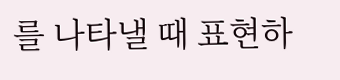를 나타낼 때 표현하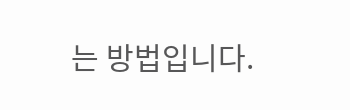는 방법입니다.